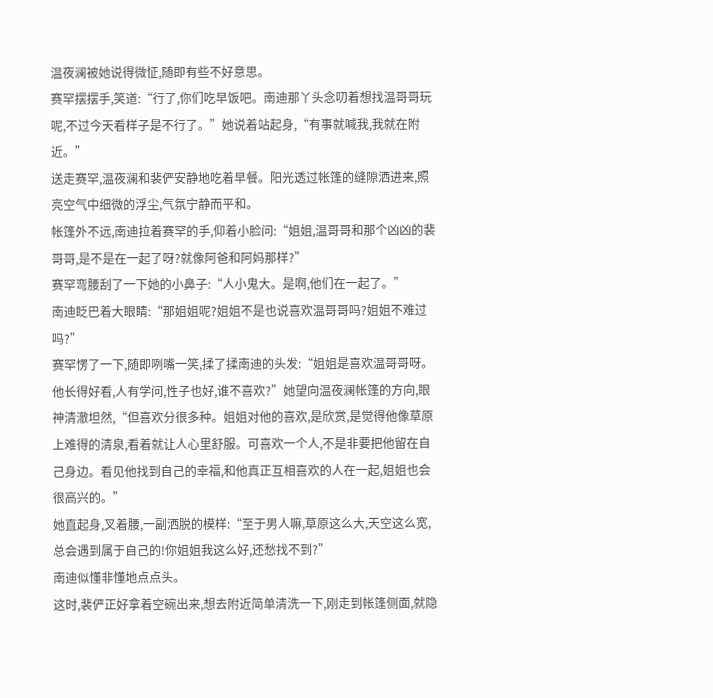温夜澜被她说得微怔,随即有些不好意思。
赛罕摆摆手,笑道:“行了,你们吃早饭吧。南迪那丫头念叨着想找温哥哥玩呢,不过今天看样子是不行了。”她说着站起身,“有事就喊我,我就在附近。”
送走赛罕,温夜澜和裴俨安静地吃着早餐。阳光透过帐篷的缝隙洒进来,照亮空气中细微的浮尘,气氛宁静而平和。
帐篷外不远,南迪拉着赛罕的手,仰着小脸问:“姐姐,温哥哥和那个凶凶的裴哥哥,是不是在一起了呀?就像阿爸和阿妈那样?”
赛罕弯腰刮了一下她的小鼻子:“人小鬼大。是啊,他们在一起了。”
南迪眨巴着大眼睛:“那姐姐呢?姐姐不是也说喜欢温哥哥吗?姐姐不难过吗?”
赛罕愣了一下,随即咧嘴一笑,揉了揉南迪的头发:“姐姐是喜欢温哥哥呀。他长得好看,人有学问,性子也好,谁不喜欢?”她望向温夜澜帐篷的方向,眼神清澈坦然,“但喜欢分很多种。姐姐对他的喜欢,是欣赏,是觉得他像草原上难得的清泉,看着就让人心里舒服。可喜欢一个人,不是非要把他留在自己身边。看见他找到自己的幸福,和他真正互相喜欢的人在一起,姐姐也会很高兴的。”
她直起身,叉着腰,一副洒脱的模样:“至于男人嘛,草原这么大,天空这么宽,总会遇到属于自己的!你姐姐我这么好,还愁找不到?”
南迪似懂非懂地点点头。
这时,裴俨正好拿着空碗出来,想去附近简单清洗一下,刚走到帐篷侧面,就隐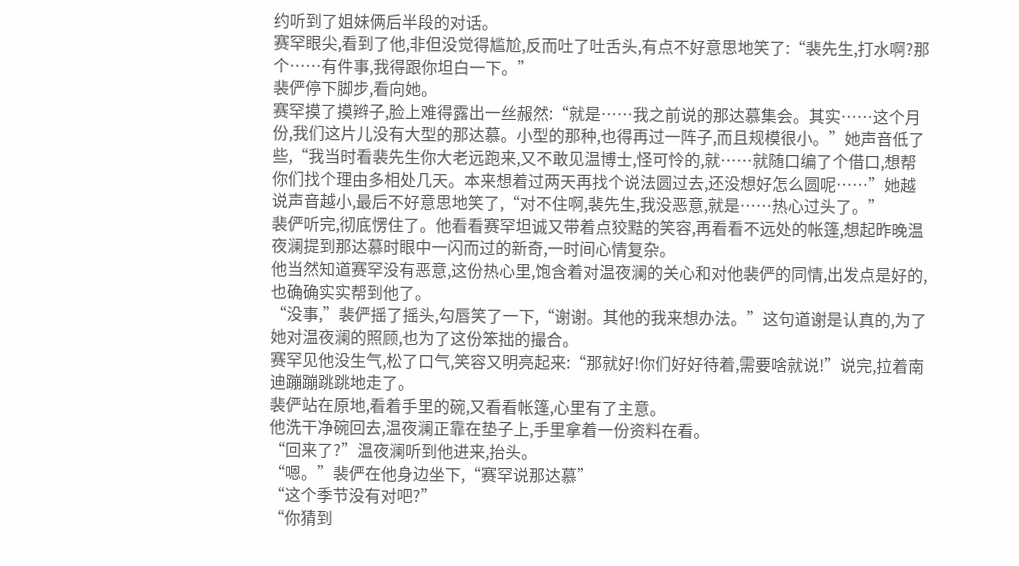约听到了姐妹俩后半段的对话。
赛罕眼尖,看到了他,非但没觉得尴尬,反而吐了吐舌头,有点不好意思地笑了:“裴先生,打水啊?那个……有件事,我得跟你坦白一下。”
裴俨停下脚步,看向她。
赛罕摸了摸辫子,脸上难得露出一丝赧然:“就是……我之前说的那达慕集会。其实……这个月份,我们这片儿没有大型的那达慕。小型的那种,也得再过一阵子,而且规模很小。”她声音低了些,“我当时看裴先生你大老远跑来,又不敢见温博士,怪可怜的,就……就随口编了个借口,想帮你们找个理由多相处几天。本来想着过两天再找个说法圆过去,还没想好怎么圆呢……”她越说声音越小,最后不好意思地笑了,“对不住啊,裴先生,我没恶意,就是……热心过头了。”
裴俨听完,彻底愣住了。他看看赛罕坦诚又带着点狡黠的笑容,再看看不远处的帐篷,想起昨晚温夜澜提到那达慕时眼中一闪而过的新奇,一时间心情复杂。
他当然知道赛罕没有恶意,这份热心里,饱含着对温夜澜的关心和对他裴俨的同情,出发点是好的,也确确实实帮到他了。
“没事,”裴俨摇了摇头,勾唇笑了一下,“谢谢。其他的我来想办法。”这句道谢是认真的,为了她对温夜澜的照顾,也为了这份笨拙的撮合。
赛罕见他没生气,松了口气,笑容又明亮起来:“那就好!你们好好待着,需要啥就说!”说完,拉着南迪蹦蹦跳跳地走了。
裴俨站在原地,看着手里的碗,又看看帐篷,心里有了主意。
他洗干净碗回去,温夜澜正靠在垫子上,手里拿着一份资料在看。
“回来了?”温夜澜听到他进来,抬头。
“嗯。”裴俨在他身边坐下,“赛罕说那达慕”
“这个季节没有对吧?”
“你猜到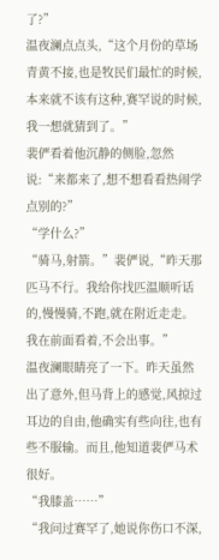了?”
温夜澜点点头,“这个月份的草场青黄不接,也是牧民们最忙的时候,本来就不该有这种,赛罕说的时候,我一想就猜到了。”
裴俨看着他沉静的侧脸,忽然说:“来都来了,想不想看看热闹学点别的?”
“学什么?”
“骑马,射箭。”裴俨说,“昨天那匹马不行。我给你找匹温顺听话的,慢慢骑,不跑,就在附近走走。我在前面看着,不会出事。”
温夜澜眼睛亮了一下。昨天虽然出了意外,但马背上的感觉,风掠过耳边的自由,他确实有些向往,也有些不服输。而且,他知道裴俨马术很好。
“我膝盖……”
“我问过赛罕了,她说你伤口不深,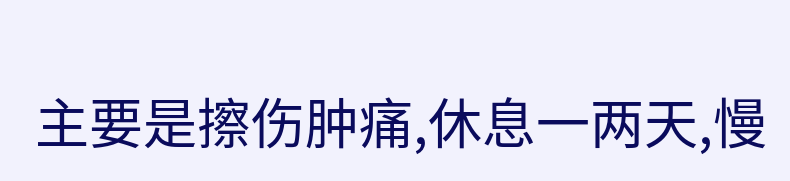主要是擦伤肿痛,休息一两天,慢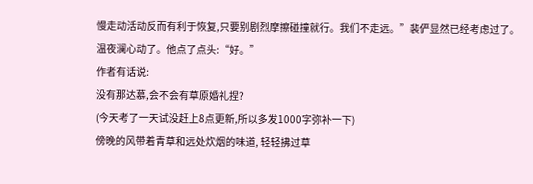慢走动活动反而有利于恢复,只要别剧烈摩擦碰撞就行。我们不走远。”裴俨显然已经考虑过了。
温夜澜心动了。他点了点头:“好。”
作者有话说:
没有那达慕,会不会有草原婚礼捏?
(今天考了一天试没赶上8点更新,所以多发1000字弥补一下)
傍晚的风带着青草和远处炊烟的味道, 轻轻拂过草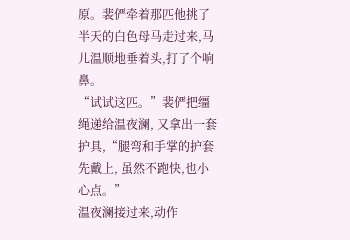原。裴俨牵着那匹他挑了半天的白色母马走过来,马儿温顺地垂着头,打了个响鼻。
“试试这匹。”裴俨把缰绳递给温夜澜, 又拿出一套护具,“腿弯和手掌的护套先戴上, 虽然不跑快,也小心点。”
温夜澜接过来,动作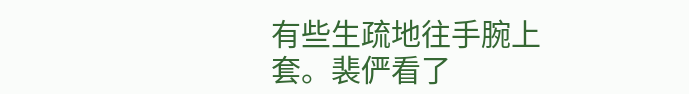有些生疏地往手腕上套。裴俨看了